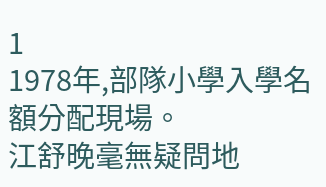1
1978年,部隊小學入學名額分配現場。
江舒晚毫無疑問地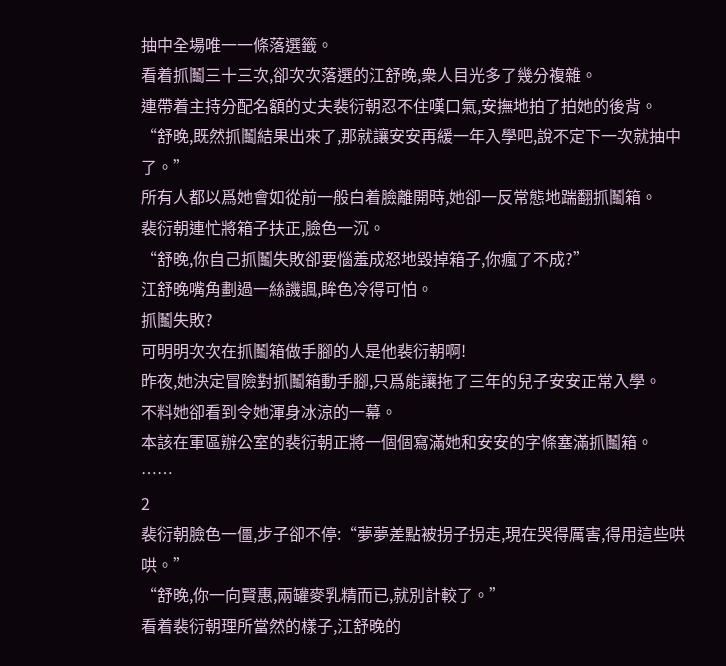抽中全場唯一一條落選籤。
看着抓鬮三十三次,卻次次落選的江舒晚,衆人目光多了幾分複雜。
連帶着主持分配名額的丈夫裴衍朝忍不住嘆口氣,安撫地拍了拍她的後背。
“舒晚,既然抓鬮結果出來了,那就讓安安再緩一年入學吧,說不定下一次就抽中了。”
所有人都以爲她會如從前一般白着臉離開時,她卻一反常態地踹翻抓鬮箱。
裴衍朝連忙將箱子扶正,臉色一沉。
“舒晚,你自己抓鬮失敗卻要惱羞成怒地毀掉箱子,你瘋了不成?”
江舒晚嘴角劃過一絲譏諷,眸色冷得可怕。
抓鬮失敗?
可明明次次在抓鬮箱做手腳的人是他裴衍朝啊!
昨夜,她決定冒險對抓鬮箱動手腳,只爲能讓拖了三年的兒子安安正常入學。
不料她卻看到令她渾身冰涼的一幕。
本該在軍區辦公室的裴衍朝正將一個個寫滿她和安安的字條塞滿抓鬮箱。
……
2
裴衍朝臉色一僵,步子卻不停:“夢夢差點被拐子拐走,現在哭得厲害,得用這些哄哄。”
“舒晚,你一向賢惠,兩罐麥乳精而已,就別計較了。”
看着裴衍朝理所當然的樣子,江舒晚的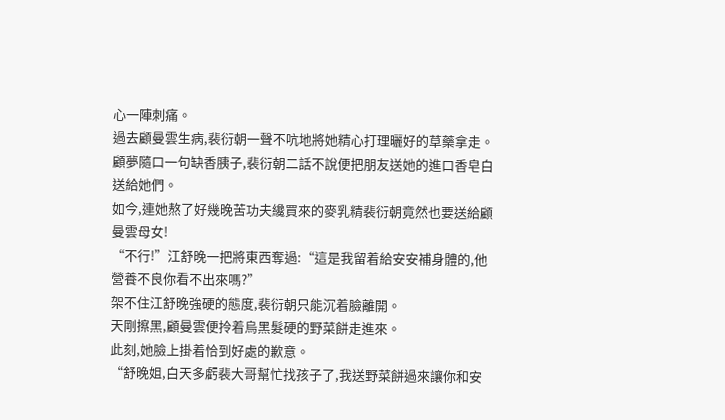心一陣刺痛。
過去顧曼雲生病,裴衍朝一聲不吭地將她精心打理曬好的草藥拿走。
顧夢隨口一句缺香胰子,裴衍朝二話不說便把朋友送她的進口香皂白送給她們。
如今,連她熬了好幾晚苦功夫纔買來的麥乳精裴衍朝竟然也要送給顧曼雲母女!
“不行!”江舒晚一把將東西奪過:“這是我留着給安安補身體的,他營養不良你看不出來嗎?”
架不住江舒晚強硬的態度,裴衍朝只能沉着臉離開。
天剛擦黑,顧曼雲便拎着烏黑髮硬的野菜餅走進來。
此刻,她臉上掛着恰到好處的歉意。
“舒晚姐,白天多虧裴大哥幫忙找孩子了,我送野菜餅過來讓你和安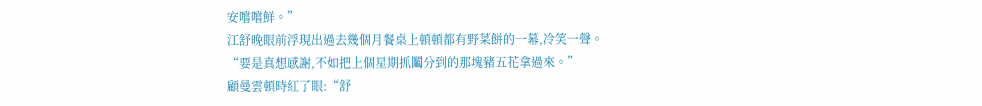安嚐嚐鮮。”
江舒晚眼前浮現出過去幾個月餐桌上頓頓都有野菜餅的一幕,冷笑一聲。
“要是真想感謝,不如把上個星期抓鬮分到的那塊豬五花拿過來。”
顧曼雲頓時紅了眼:“舒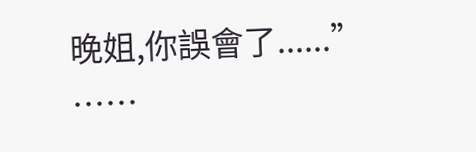晚姐,你誤會了......”
……